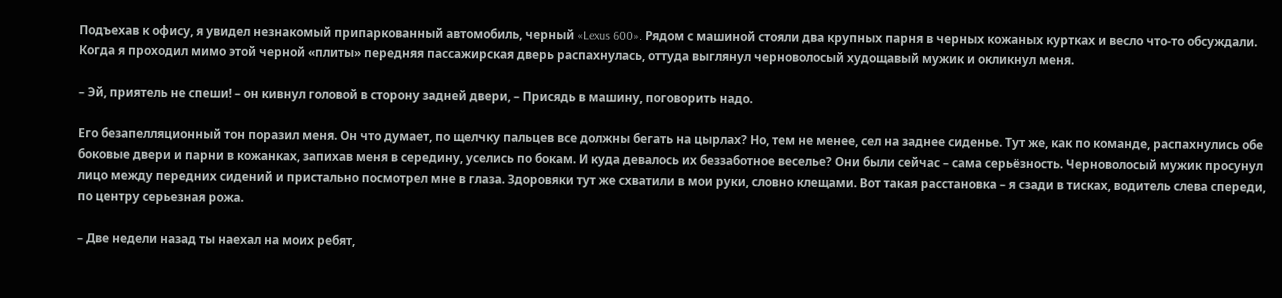Подъехав к офису, я увидел незнакомый припаркованный автомобиль, черный «Lexus 600». Рядом с машиной стояли два крупных парня в черных кожаных куртках и весло что-то обсуждали. Когда я проходил мимо этой черной «плиты» передняя пассажирская дверь распахнулась, оттуда выглянул черноволосый худощавый мужик и окликнул меня.

– Эй, приятель не спеши! – он кивнул головой в сторону задней двери, – Присядь в машину, поговорить надо.

Его безапелляционный тон поразил меня. Он что думает, по щелчку пальцев все должны бегать на цырлах? Но, тем не менее, сел на заднее сиденье. Тут же, как по команде, распахнулись обе боковые двери и парни в кожанках, запихав меня в середину, уселись по бокам. И куда девалось их беззаботное веселье? Они были сейчас – сама серьёзность. Черноволосый мужик просунул лицо между передних сидений и пристально посмотрел мне в глаза. Здоровяки тут же схватили в мои руки, словно клещами. Вот такая расстановка – я сзади в тисках, водитель слева спереди, по центру серьезная рожа.

– Две недели назад ты наехал на моих ребят,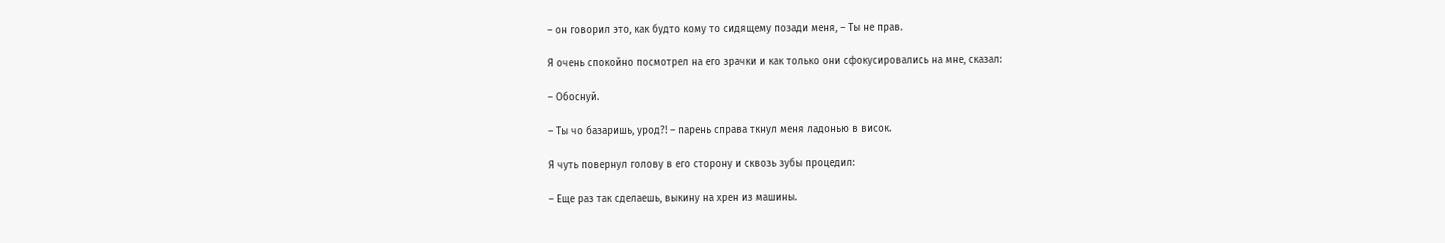– он говорил это, как будто кому то сидящему позади меня, – Ты не прав.

Я очень спокойно посмотрел на его зрачки и как только они сфокусировались на мне, сказал:

– Обоснуй.

– Ты чо базаришь, урод?! – парень справа ткнул меня ладонью в висок.

Я чуть повернул голову в его сторону и сквозь зубы процедил:

– Еще раз так сделаешь, выкину на хрен из машины.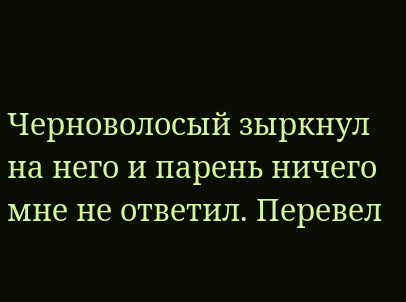Черноволосый зыркнул на него и парень ничего мне не ответил. Перевел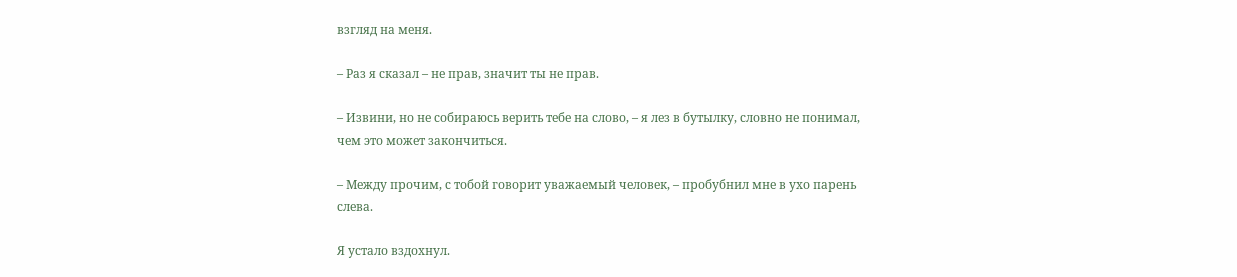взгляд на меня.

– Раз я сказал – не прав, значит ты не прав.

– Извини, но не собираюсь верить тебе на слово, – я лез в бутылку, словно не понимал, чем это может закончиться.

– Между прочим, с тобой говорит уважаемый человек, – пробубнил мне в ухо парень слева.

Я устало вздохнул.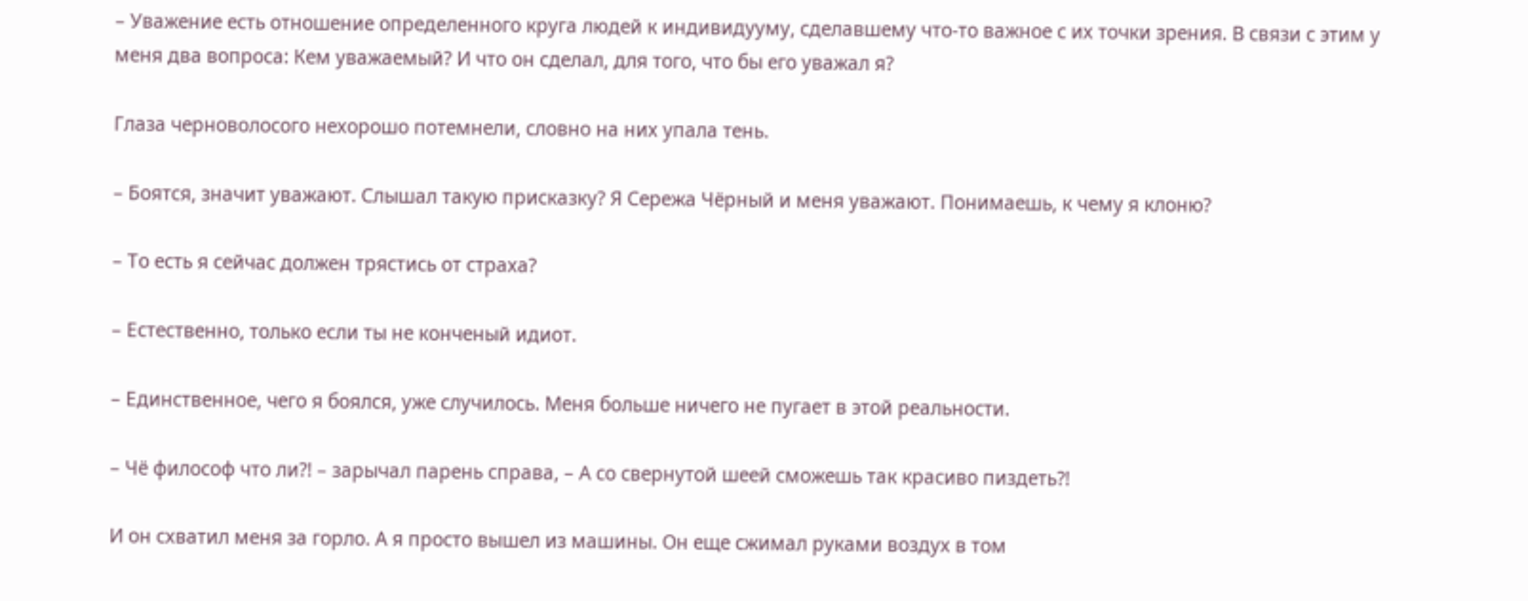– Уважение есть отношение определенного круга людей к индивидууму, сделавшему что-то важное с их точки зрения. В связи с этим у меня два вопроса: Кем уважаемый? И что он сделал, для того, что бы его уважал я?

Глаза черноволосого нехорошо потемнели, словно на них упала тень.

– Боятся, значит уважают. Слышал такую присказку? Я Сережа Чёрный и меня уважают. Понимаешь, к чему я клоню?

– То есть я сейчас должен трястись от страха?

– Естественно, только если ты не конченый идиот.

– Единственное, чего я боялся, уже случилось. Меня больше ничего не пугает в этой реальности.

– Чё философ что ли?! – зарычал парень справа, – А со свернутой шеей сможешь так красиво пиздеть?!

И он схватил меня за горло. А я просто вышел из машины. Он еще сжимал руками воздух в том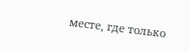месте, где только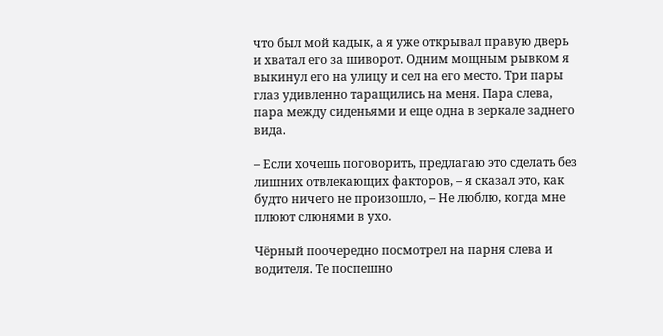что был мой кадык, а я уже открывал правую дверь и хватал его за шиворот. Одним мощным рывком я выкинул его на улицу и сел на его место. Три пары глаз удивленно таращились на меня. Пара слева, пара между сиденьями и еще одна в зеркале заднего вида.

– Если хочешь поговорить, предлагаю это сделать без лишних отвлекающих факторов, – я сказал это, как будто ничего не произошло, – Не люблю, когда мне плюют слюнями в ухо.

Чёрный поочередно посмотрел на парня слева и водителя. Те поспешно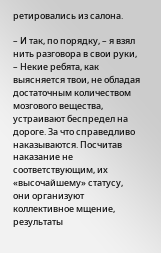ретировались из салона.

– И так, по порядку, – я взял нить разговора в свои руки, – Некие ребята, как выясняется твои, не обладая достаточным количеством мозгового вещества, устраивают беспредел на дороге. За что справедливо наказываются. Посчитав наказание не соответствующим, их «высочайшему» статусу, они организуют коллективное мщение, результаты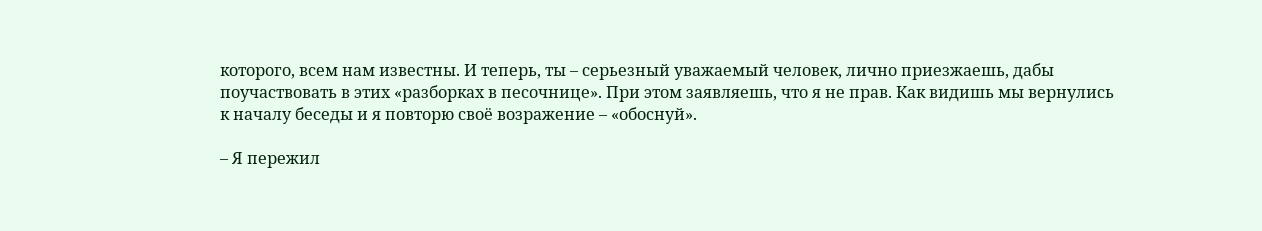которого, всем нам известны. И теперь, ты – серьезный уважаемый человек, лично приезжаешь, дабы поучаствовать в этих «разборках в песочнице». При этом заявляешь, что я не прав. Как видишь мы вернулись к началу беседы и я повторю своё возражение – «обоснуй».

– Я пережил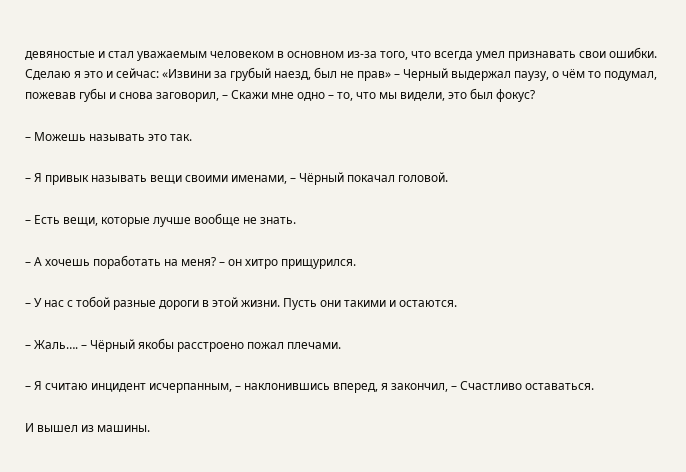девяностые и стал уважаемым человеком в основном из-за того, что всегда умел признавать свои ошибки. Сделаю я это и сейчас: «Извини за грубый наезд, был не прав» – Черный выдержал паузу, о чём то подумал, пожевав губы и снова заговорил, – Скажи мне одно – то, что мы видели, это был фокус?

– Можешь называть это так.

– Я привык называть вещи своими именами, – Чёрный покачал головой.

– Есть вещи, которые лучше вообще не знать.

– А хочешь поработать на меня? – он хитро прищурился.

– У нас с тобой разные дороги в этой жизни. Пусть они такими и остаются.

– Жаль…. – Чёрный якобы расстроено пожал плечами.

– Я считаю инцидент исчерпанным, – наклонившись вперед, я закончил, – Счастливо оставаться.

И вышел из машины.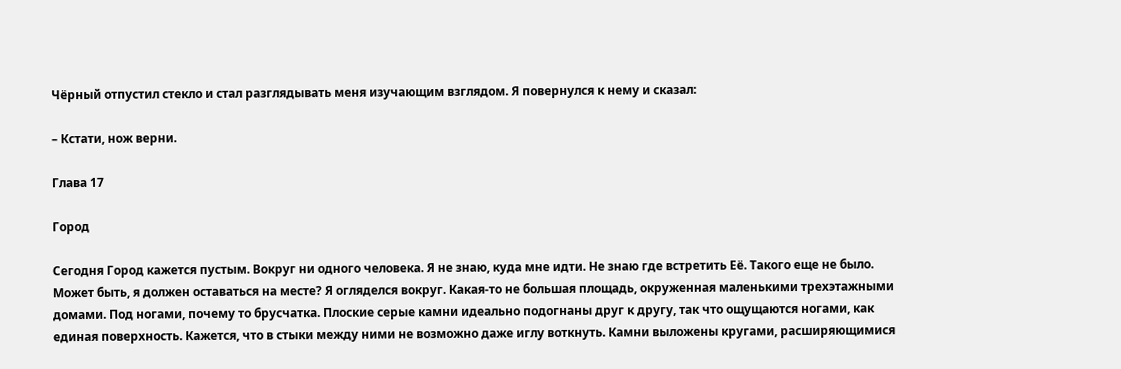Чёрный отпустил стекло и стал разглядывать меня изучающим взглядом. Я повернулся к нему и сказал:

– Кстати, нож верни.

Глава 17

Город

Сегодня Город кажется пустым. Вокруг ни одного человека. Я не знаю, куда мне идти. Не знаю где встретить Её. Такого еще не было. Может быть, я должен оставаться на месте? Я огляделся вокруг. Какая-то не большая площадь, окруженная маленькими трехэтажными домами. Под ногами, почему то брусчатка. Плоские серые камни идеально подогнаны друг к другу, так что ощущаются ногами, как единая поверхность. Кажется, что в стыки между ними не возможно даже иглу воткнуть. Камни выложены кругами, расширяющимися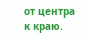от центра к краю.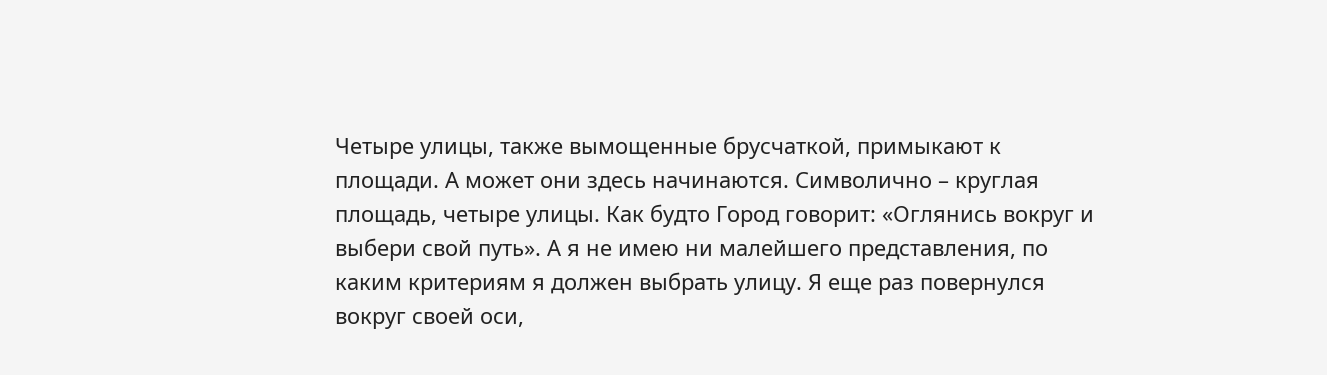Четыре улицы, также вымощенные брусчаткой, примыкают к площади. А может они здесь начинаются. Символично – круглая площадь, четыре улицы. Как будто Город говорит: «Оглянись вокруг и выбери свой путь». А я не имею ни малейшего представления, по каким критериям я должен выбрать улицу. Я еще раз повернулся вокруг своей оси,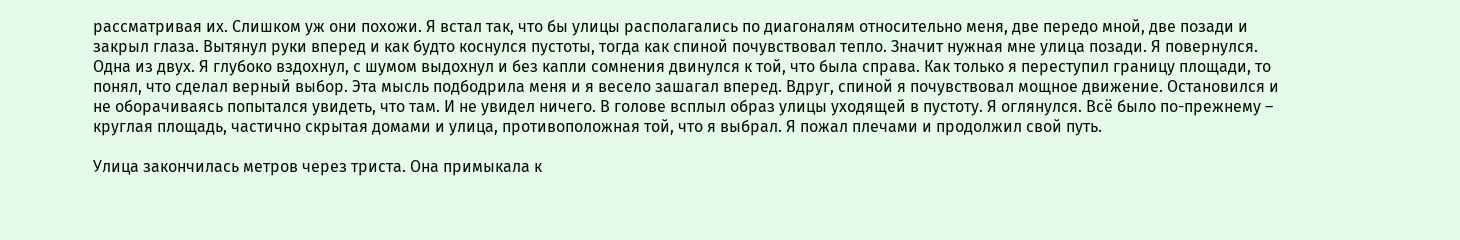рассматривая их. Слишком уж они похожи. Я встал так, что бы улицы располагались по диагоналям относительно меня, две передо мной, две позади и закрыл глаза. Вытянул руки вперед и как будто коснулся пустоты, тогда как спиной почувствовал тепло. Значит нужная мне улица позади. Я повернулся. Одна из двух. Я глубоко вздохнул, с шумом выдохнул и без капли сомнения двинулся к той, что была справа. Как только я переступил границу площади, то понял, что сделал верный выбор. Эта мысль подбодрила меня и я весело зашагал вперед. Вдруг, спиной я почувствовал мощное движение. Остановился и не оборачиваясь попытался увидеть, что там. И не увидел ничего. В голове всплыл образ улицы уходящей в пустоту. Я оглянулся. Всё было по-прежнему – круглая площадь, частично скрытая домами и улица, противоположная той, что я выбрал. Я пожал плечами и продолжил свой путь.

Улица закончилась метров через триста. Она примыкала к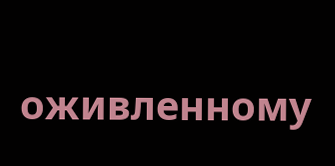оживленному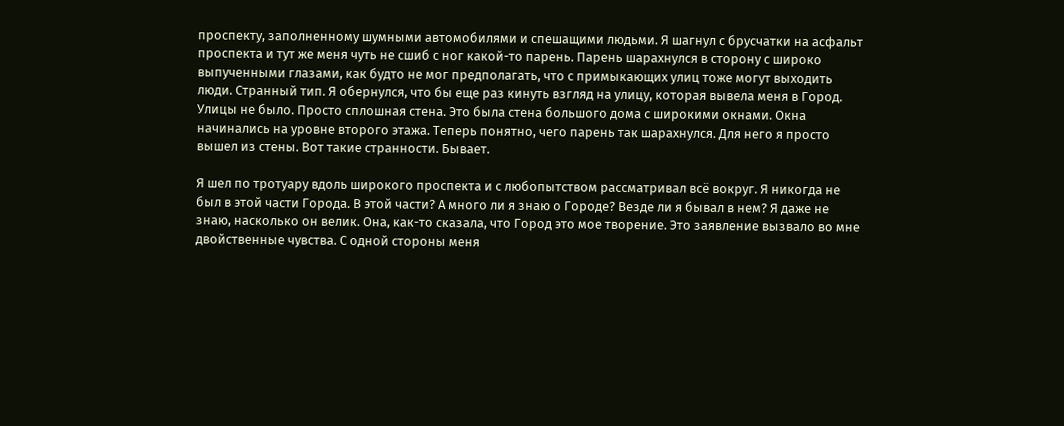проспекту, заполненному шумными автомобилями и спешащими людьми. Я шагнул с брусчатки на асфальт проспекта и тут же меня чуть не сшиб с ног какой-то парень. Парень шарахнулся в сторону с широко выпученными глазами, как будто не мог предполагать, что с примыкающих улиц тоже могут выходить люди. Странный тип. Я обернулся, что бы еще раз кинуть взгляд на улицу, которая вывела меня в Город. Улицы не было. Просто сплошная стена. Это была стена большого дома с широкими окнами. Окна начинались на уровне второго этажа. Теперь понятно, чего парень так шарахнулся. Для него я просто вышел из стены. Вот такие странности. Бывает.

Я шел по тротуару вдоль широкого проспекта и с любопытством рассматривал всё вокруг. Я никогда не был в этой части Города. В этой части? А много ли я знаю о Городе? Везде ли я бывал в нем? Я даже не знаю, насколько он велик. Она, как-то сказала, что Город это мое творение. Это заявление вызвало во мне двойственные чувства. С одной стороны меня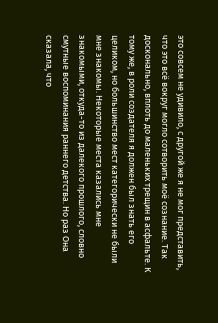это совсем не удивило, с другой же я не мог представить, что это всё вокруг могло сотворить моё сознание. Так досконально, вплоть до маленьких трещин в асфальте. К тому же, в роли создателя я должен был знать его целиком, но большинство мест категорически не были мне знакомы. Некоторые места казались мне знакомыми, откуда-то из далекого прошлого, словно смутные воспоминания раннего детства. Но раз Она сказала, что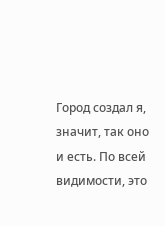Город создал я, значит, так оно и есть. По всей видимости, это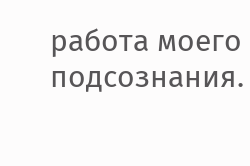работа моего подсознания.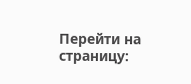Перейти на страницу: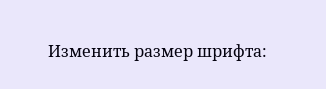Изменить размер шрифта: